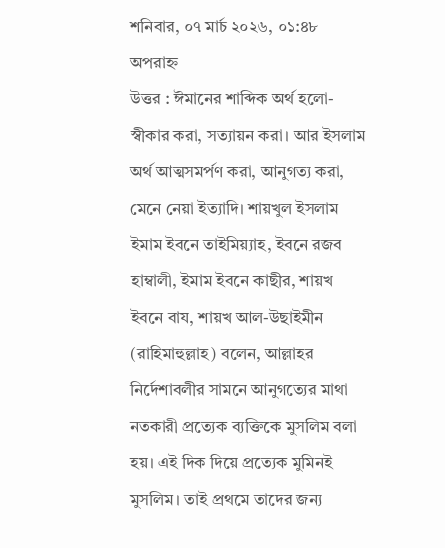শনিবার, ০৭ মার্চ ২০২৬, ০১:৪৮ অপরাহ্ন
উত্তর : ঈমানের শাব্দিক অর্থ হলো- স্বীকার করা, সত্যায়ন করা। আর ইসলাম অর্থ আত্মসমর্পণ করা, আনুগত্য করা, মেনে নেয়া ইত্যাদি। শায়খুল ইসলাম ইমাম ইবনে তাইমিয়্যাহ, ইবনে রজব হাম্বালী, ইমাম ইবনে কাছীর, শায়খ ইবনে বায, শায়খ আল-উছাইমীন (রাহিমাহুল্লাহ) বলেন, আল্লাহর নির্দেশাবলীর সামনে আনুগত্যের মাথা নতকারী প্রত্যেক ব্যক্তিকে মুসলিম বলা হয়। এই দিক দিয়ে প্রত্যেক মুমিনই মুসলিম। তাই প্রথমে তাদের জন্য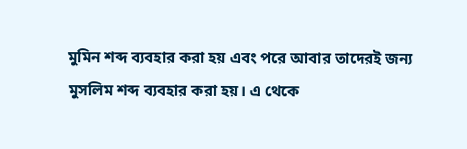মুমিন শব্দ ব্যবহার করা হয় এবং পরে আবার তাদেরই জন্য মুসলিম শব্দ ব্যবহার করা হয়। এ থেকে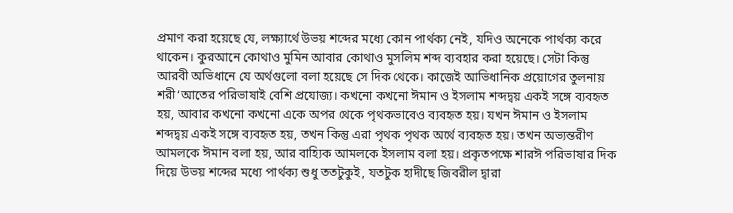প্রমাণ করা হয়েছে যে, লক্ষ্যার্থে উভয় শব্দের মধ্যে কোন পার্থক্য নেই, যদিও অনেকে পার্থক্য করে থাকেন। কুরআনে কোথাও মুমিন আবার কোথাও মুসলিম শব্দ ব্যবহার করা হয়েছে। সেটা কিন্তু আরবী অভিধানে যে অর্থগুলো বলা হয়েছে সে দিক থেকে। কাজেই আভিধানিক প্রয়োগের তুলনায় শরী‘আতের পরিভাষাই বেশি প্রযোজ্য। কখনো কখনো ঈমান ও ইসলাম শব্দদ্বয় একই সঙ্গে ব্যবহৃত হয়, আবার কখনো কখনো একে অপর থেকে পৃথকভাবেও ব‌্যবহৃত হয়। যখন ঈমান ও ইসলাম শব্দদ্বয় একই সঙ্গে ব্যবহৃত হয়, তখন কিন্তু এরা পৃথক পৃথক অর্থে ব্যবহৃত হয়। তখন অভ্যন্তরীণ আমলকে ঈমান বলা হয়, আর বাহ্যিক আমলকে ইসলাম বলা হয়। প্রকৃতপক্ষে শারঈ পরিভাষার দিক দিয়ে উভয় শব্দের মধ্যে পার্থক্য শুধু ততটুকুই, যতটুক হাদীছে জিবরীল দ্বারা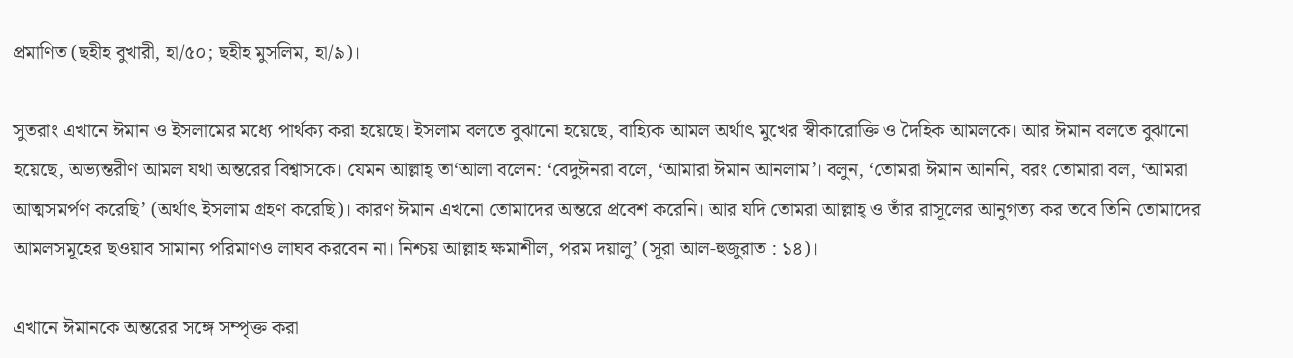প্রমাণিত (ছহীহ বুখারী, হা/৫০; ছহীহ মুসলিম, হা/৯)।

সুতরাং এখানে ঈমান ও ইসলামের মধ্যে পার্থক্য করা হয়েছে। ইসলাম বলতে বুঝানো হয়েছে, বাহ্যিক আমল অর্থাৎ মুখের স্বীকারোক্তি ও দৈহিক আমলকে। আর ঈমান বলতে বুঝানো হয়েছে, অভ্যন্তরীণ আমল যথা অন্তরের বিশ্বাসকে। যেমন আল্লাহ্ তা‘আলা বলেন: ‘বেদুঈনরা বলে, ‘আমারা ঈমান আনলাম’। বলুন, ‘তোমরা ঈমান আননি, বরং তোমারা বল, ‘আমরা আত্মসমর্পণ করেছি’ (অর্থাৎ ইসলাম গ্রহণ করেছি)। কারণ ঈমান এখনো তোমাদের অন্তরে প্রবেশ করেনি। আর যদি তোমরা আল্লাহ্‌ ও তাঁর রাসূলের আনুগত্য কর তবে তিনি তোমাদের আমলসমূহের ছওয়াব সামান্য পরিমাণও লাঘব করবেন না। নিশ্চয় আল্লাহ‌ ক্ষমাশীল, পরম দয়ালু’ (সূরা আল-হুজুরাত : ১৪)।

এখানে ঈমানকে অন্তরের সঙ্গে সম্পৃক্ত করা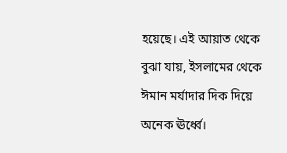হয়েছে। এই আয়াত থেকে বুঝা যায়, ইসলামের থেকে ঈমান মর্যাদার দিক দিয়ে অনেক ঊর্ধ্বে।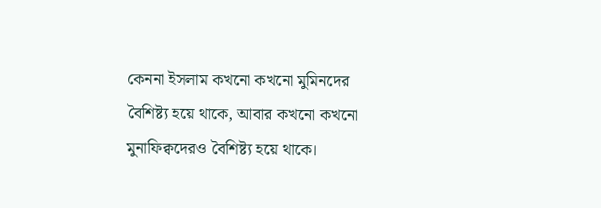কেননা ইসলাম কখনো কখনো মুমিনদের বৈশিষ্ট্য হয়ে থাকে, আবার কখনো কখনো মুনাফিক্বদেরও বৈশিষ্ট্য হয়ে থাকে।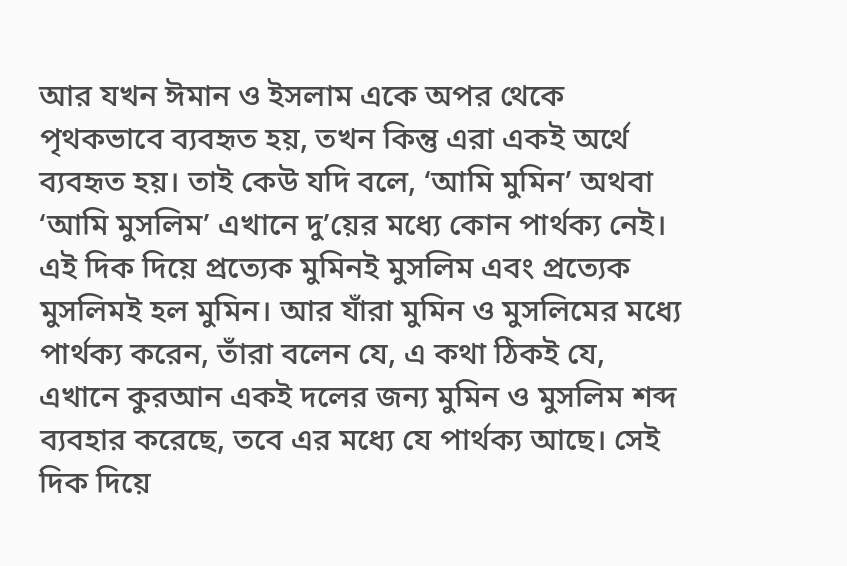আর যখন ঈমান ও ইসলাম একে অপর থেকে পৃথকভাবে ব‌্যবহৃত হয়, তখন কিন্তু এরা একই অর্থে ব্যবহৃত হয়। তাই কেউ যদি বলে, ‘আমি মুমিন’ অথবা ‘আমি মুসলিম’ এখানে দু’য়ের মধ্যে কোন পার্থক্য নেই। এই দিক দিয়ে প্রত্যেক মুমিনই মুসলিম এবং প্রত্যেক মুসলিমই হল মুমিন। আর যাঁরা মুমিন ও মুসলিমের মধ্যে পার্থক্য করেন, তাঁরা বলেন যে, এ কথা ঠিকই যে, এখানে কুরআন একই দলের জন্য মুমিন ও মুসলিম শব্দ ব্যবহার করেছে, তবে এর মধ্যে যে পার্থক্য আছে। সেই দিক দিয়ে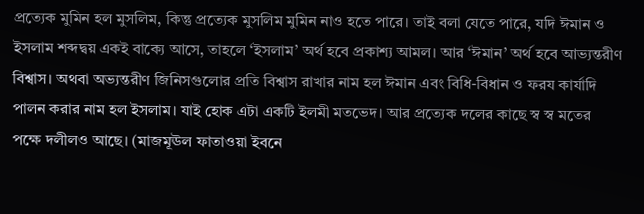প্রত্যেক মুমিন হল মুসলিম, কিন্তু প্রত্যেক মুসলিম মুমিন নাও হতে পারে। তাই বলা যেতে পারে, যদি ঈমান ও ইসলাম শব্দদ্বয় একই বাক্যে আসে, তাহলে ‘ইসলাম’ অর্থ হবে প্রকাশ্য আমল। আর ‘ঈমান’ অর্থ হবে আভ্যন্তরীণ বিশ্বাস। অথবা অভ্যন্তরীণ জিনিসগুলোর প্রতি বিশ্বাস রাখার নাম হল ঈমান এবং বিধি-বিধান ও ফরয কার্যাদি পালন করার নাম হল ইসলাম। যাই হোক এটা একটি ইলমী মতভেদ। আর প্রত্যেক দলের কাছে স্ব স্ব মতের পক্ষে দলীলও আছে। (মাজমূঊল ফাতাওয়া ইবনে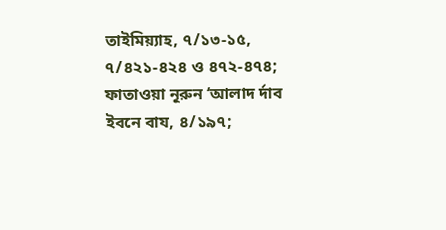তাইমিয়্যাহ, ৭/১৩-১৫, ৭/৪২১-৪২৪ ও ৪৭২-৪৭৪; ফাতাওয়া নূরুন ‘আলাদ র্দাব ইবনে বায, ৪/১৯৭;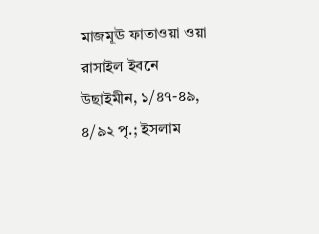মাজমূঊ ফাতাওয়া ওয়া রাসাইল ইবনে উছাইমীন, ১/৪৭-৪৯, ৪/৯২ পৃ.; ইসলাম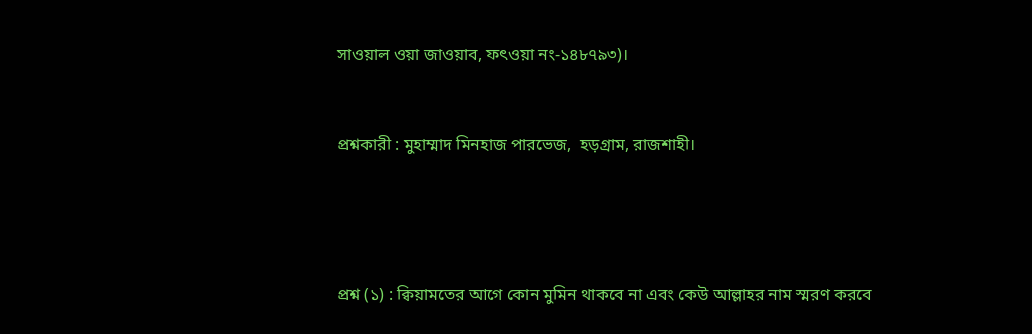সাওয়াল ওয়া জাওয়াব, ফৎওয়া নং-১৪৮৭৯৩)।


প্রশ্নকারী : মুহাম্মাদ মিনহাজ পারভেজ,  হড়গ্রাম, রাজশাহী।




প্রশ্ন (১) : ক্বিয়ামতের আগে কোন মুমিন থাকবে না এবং কেউ আল্লাহর নাম স্মরণ করবে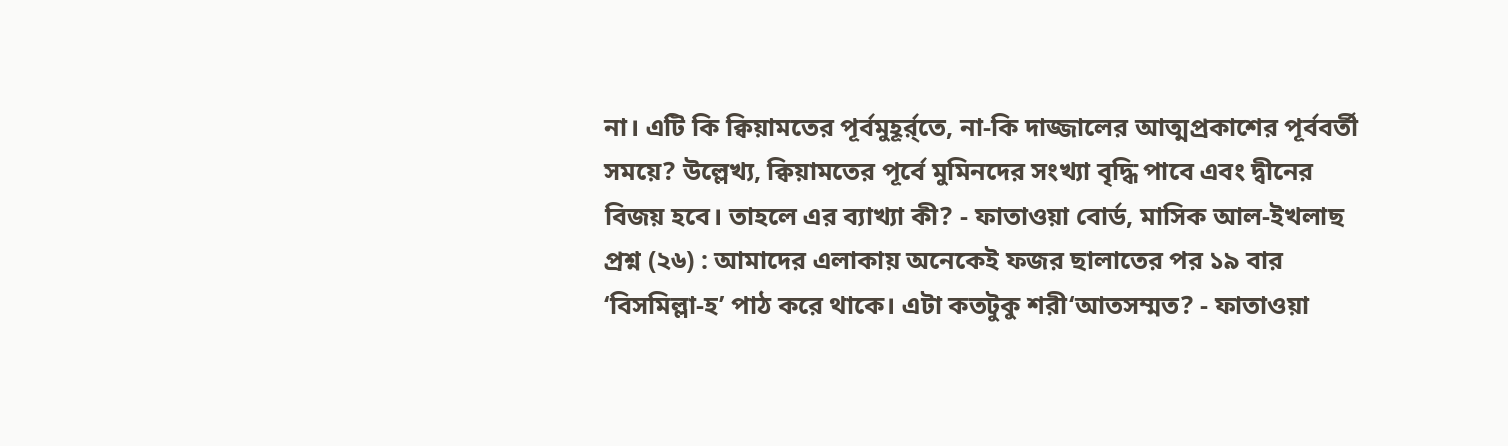না। এটি কি ক্বিয়ামতের পূর্বমুহূর্র্তে, না-কি দাজ্জালের আত্মপ্রকাশের পূর্ববর্তী সময়ে? উল্লেখ্য, ক্বিয়ামতের পূর্বে মুমিনদের সংখ্যা বৃদ্ধি পাবে এবং দ্বীনের বিজয় হবে। তাহলে এর ব্যাখ্যা কী? - ফাতাওয়া বোর্ড, মাসিক আল-ইখলাছ
প্রশ্ন (২৬) : আমাদের এলাকায় অনেকেই ফজর ছালাতের পর ১৯ বার ‘বিসমিল্লা-হ’ পাঠ করে থাকে। এটা কতটুকু শরী‘আতসম্মত? - ফাতাওয়া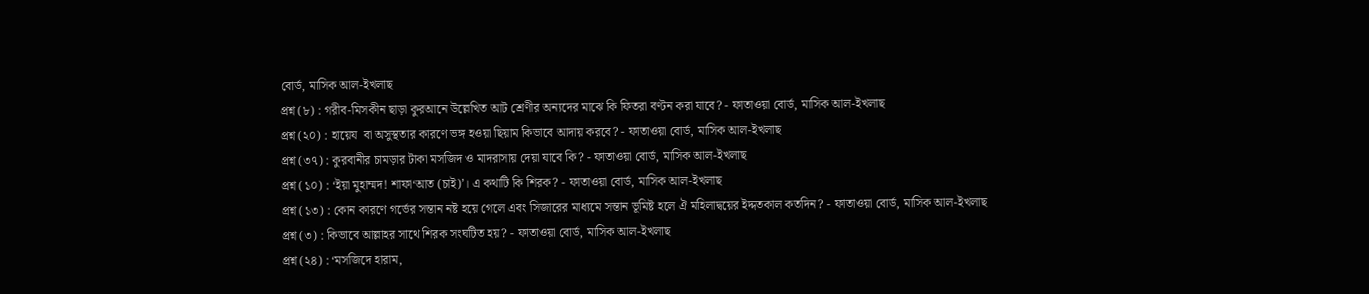বোর্ড, মাসিক আল-ইখলাছ
প্রশ্ন (৮) : গরীব-মিসকীন ছাড়া কুরআনে উল্লেখিত আট শ্রেণীর অন্যদের মাঝে কি ফিতরা বণ্টন করা যাবে? - ফাতাওয়া বোর্ড, মাসিক আল-ইখলাছ
প্রশ্ন (২০) : হায়েয  বা অসুস্থতার কারণে ভঙ্গ হওয়া ছিয়াম কিভাবে আদায় করবে? - ফাতাওয়া বোর্ড, মাসিক আল-ইখলাছ
প্রশ্ন (৩৭) : কুরবানীর চামড়ার টাকা মসজিদ ও মাদরাসায় দেয়া যাবে কি? - ফাতাওয়া বোর্ড, মাসিক আল-ইখলাছ
প্রশ্ন (১০) : ‘ইয়া মুহাম্মদ! শাফা‘আত (চাই)’। এ কথাটি কি শিরক? - ফাতাওয়া বোর্ড, মাসিক আল-ইখলাছ
প্রশ্ন (১৩) : কোন কারণে গর্ভের সন্তান নষ্ট হয়ে গেলে এবং সিজারের মাধ্যমে সন্তান ভূমিষ্ট হলে ঐ মহিলাদ্বয়ের ইদ্দতকাল কতদিন? - ফাতাওয়া বোর্ড, মাসিক আল-ইখলাছ
প্রশ্ন (৩) : কিভাবে আল্লাহর সাথে শিরক সংঘটিত হয়? - ফাতাওয়া বোর্ড, মাসিক আল-ইখলাছ
প্রশ্ন (২৪) : ‘মসজিদে হারাম,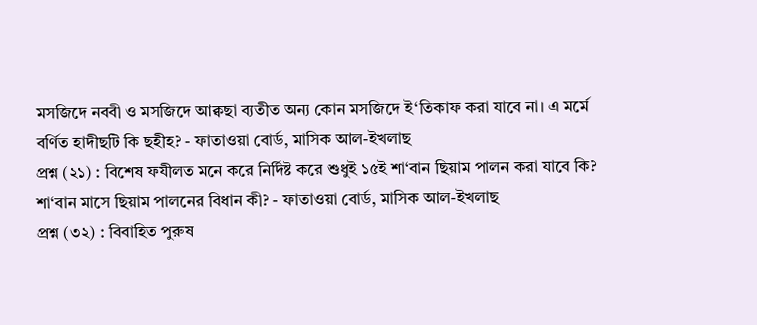মসজিদে নববী ও মসজিদে আক্বছা ব্যতীত অন্য কোন মসজিদে ই‘তিকাফ করা যাবে না। এ মর্মে বর্ণিত হাদীছটি কি ছহীহ? - ফাতাওয়া বোর্ড, মাসিক আল-ইখলাছ
প্রশ্ন (২১) : বিশেষ ফযীলত মনে করে নির্দিষ্ট করে শুধুই ১৫ই শা‘বান ছিয়াম পালন করা যাবে কি? শা‘বান মাসে ছিয়াম পালনের বিধান কী? - ফাতাওয়া বোর্ড, মাসিক আল-ইখলাছ
প্রশ্ন (৩২) : বিবাহিত পুরুষ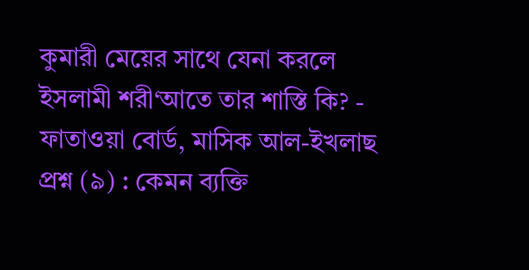কুমারী মেয়ের সাথে যেনা করলে ইসলামী শরী‘আতে তার শাস্তি কি? - ফাতাওয়া বোর্ড, মাসিক আল-ইখলাছ
প্রশ্ন (৯) : কেমন ব্যক্তি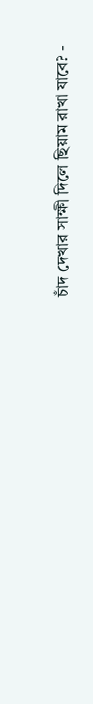চাঁদ দেখার সাক্ষী দিলে ছিয়াম রাখা যাবে? -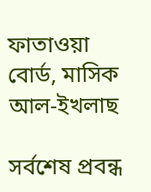ফাতাওয়া বোর্ড, মাসিক আল-ইখলাছ

সর্বশেষ প্রবন্ধ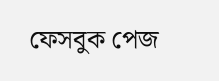ফেসবুক পেজ